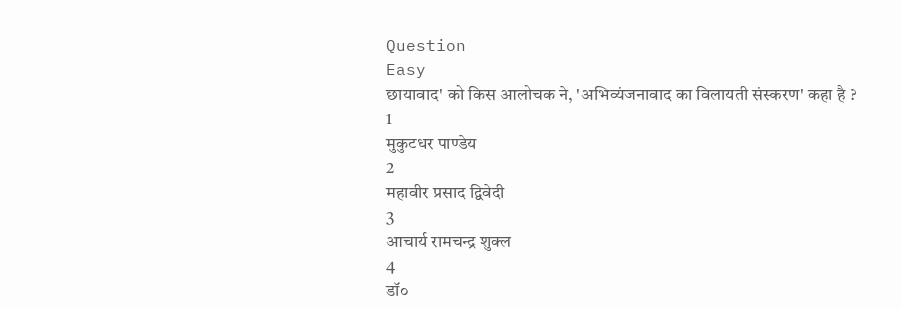Question
Easy
छायावाद' को किस आलोचक ने, 'अभिव्यंजनावाद का विलायती संस्करण' कहा है ?
1
मुकुटधर पाण्डेय
2
महावीर प्रसाद द्विवेदी
3
आचार्य रामचन्द्र शुक्ल
4
डॉ०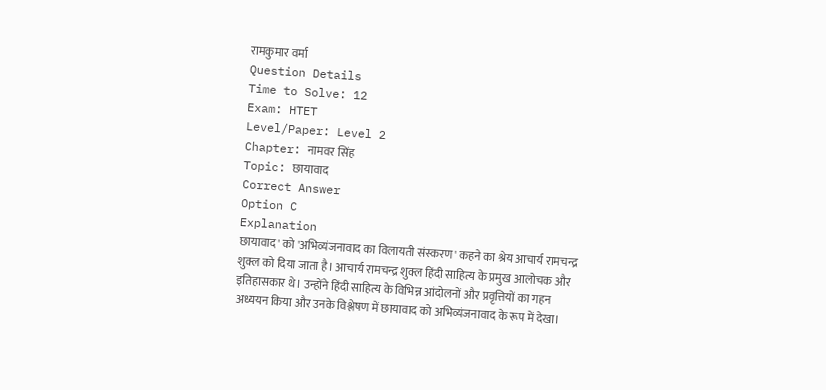रामकुमार वर्मा
Question Details
Time to Solve: 12
Exam: HTET
Level/Paper: Level 2
Chapter: नामवर सिंह
Topic: छायावाद
Correct Answer
Option C
Explanation
छायावाद' को 'अभिव्यंजनावाद का विलायती संस्करण' कहने का श्रेय आचार्य रामचन्द्र शुक्ल को दिया जाता है। आचार्य रामचन्द्र शुक्ल हिंदी साहित्य के प्रमुख आलोचक और इतिहासकार थे। उन्होंने हिंदी साहित्य के विभिन्न आंदोलनों और प्रवृत्तियों का गहन अध्ययन किया और उनके विश्लेषण में छायावाद को अभिव्यंजनावाद के रूप में देखा।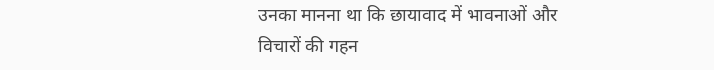उनका मानना था कि छायावाद में भावनाओं और विचारों की गहन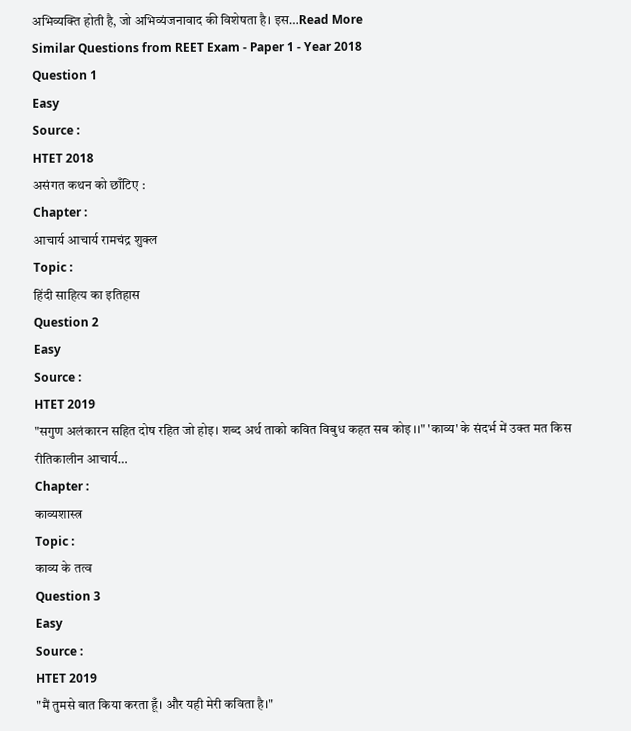अभिव्यक्ति होती है, जो अभिव्यंजनावाद की विशेषता है। इस…Read More
Similar Questions from REET Exam - Paper 1 - Year 2018
Question 1
Easy
Source :
HTET 2018
असंगत कथन को छाँटिए :
Chapter :
आचार्य आचार्य रामचंद्र शुक्ल
Topic :
हिंदी साहित्य का इतिहास
Question 2
Easy
Source :
HTET 2019
"सगुण अलंकारन सहित दोष रहित जो होइ। शब्द अर्थ ताको कवित विबुध कहत सब कोइ ।।" 'काव्य' के संदर्भ में उक्त मत किस रीतिकालीन आचार्य…
Chapter :
काव्यशास्त्र
Topic :
काव्य के तत्व
Question 3
Easy
Source :
HTET 2019
"मैं तुमसे बात किया करता हूँ। और यही मेरी कविता है।"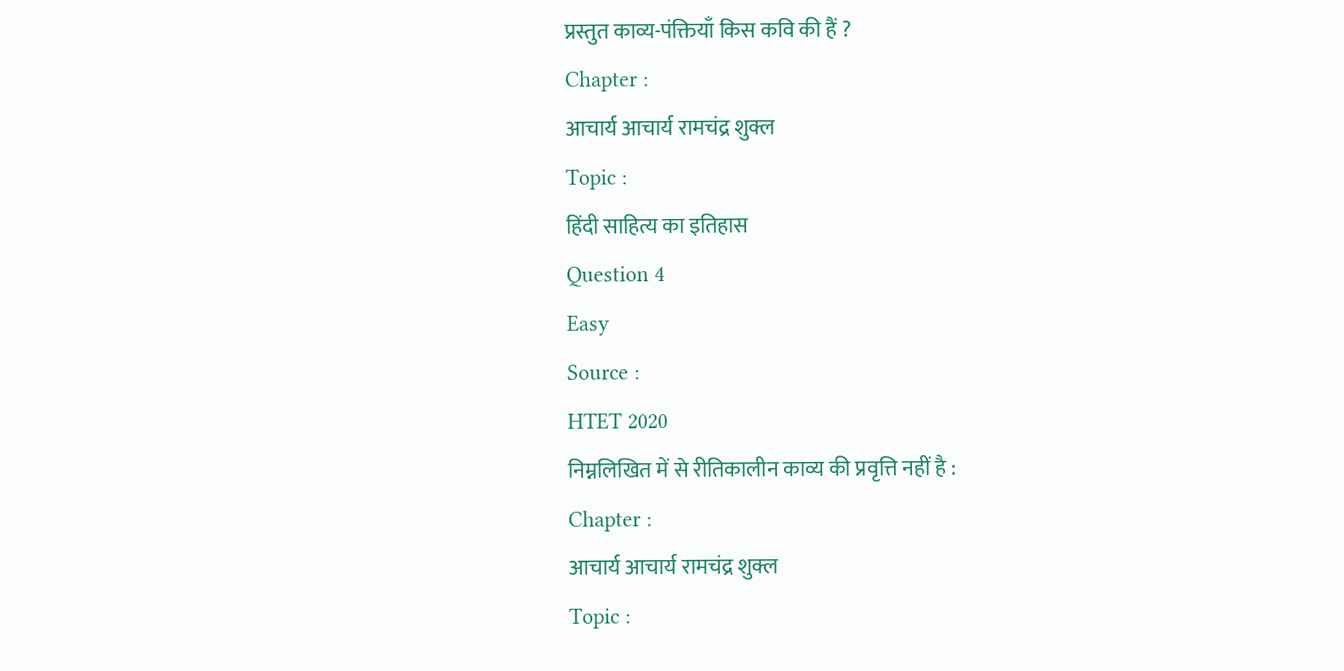प्रस्तुत काव्य-पंक्तियाँ किस कवि की हैं ?
Chapter :
आचार्य आचार्य रामचंद्र शुक्ल
Topic :
हिंदी साहित्य का इतिहास
Question 4
Easy
Source :
HTET 2020
निम्नलिखित में से रीतिकालीन काव्य की प्रवृत्ति नहीं है :
Chapter :
आचार्य आचार्य रामचंद्र शुक्ल
Topic :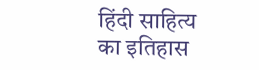हिंदी साहित्य का इतिहास